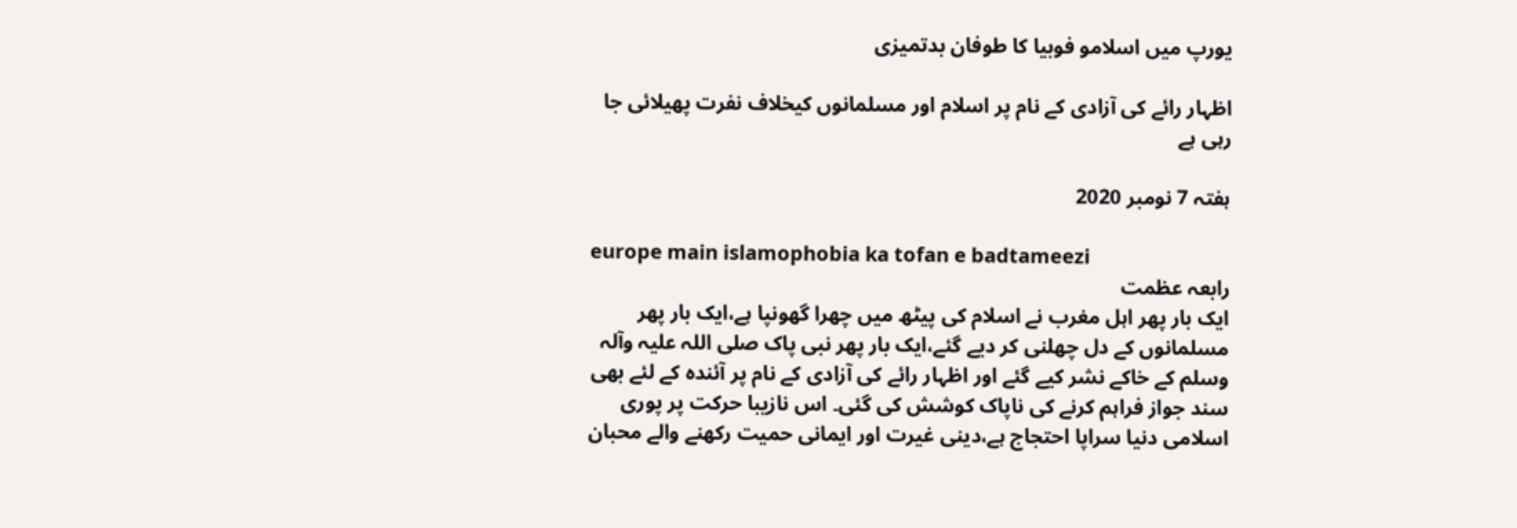یورپ میں اسلامو فوبیا کا طوفان بدتمیزی

اظہار رائے کی آزادی کے نام پر اسلام اور مسلمانوں کیخلاف نفرت پھیلائی جا رہی ہے

ہفتہ 7 نومبر 2020

europe main islamophobia ka tofan e badtameezi
رابعہ عظمت
ایک بار پھر اہل مغرب نے اسلام کی پیٹھ میں چھرا گھونپا ہے،ایک بار پھر مسلمانوں کے دل چھلنی کر دیے گئے،ایک بار پھر نبی پاک صلی اللہ علیہ وآلہ وسلم کے خاکے نشر کیے گئے اور اظہار رائے کی آزادی کے نام پر آئندہ کے لئے بھی سند جواز فراہم کرنے کی ناپاک کوشش کی گئی۔ اس نازیبا حرکت پر پوری اسلامی دنیا سراپا احتجاج ہے،دینی غیرت اور ایمانی حمیت رکھنے والے محبان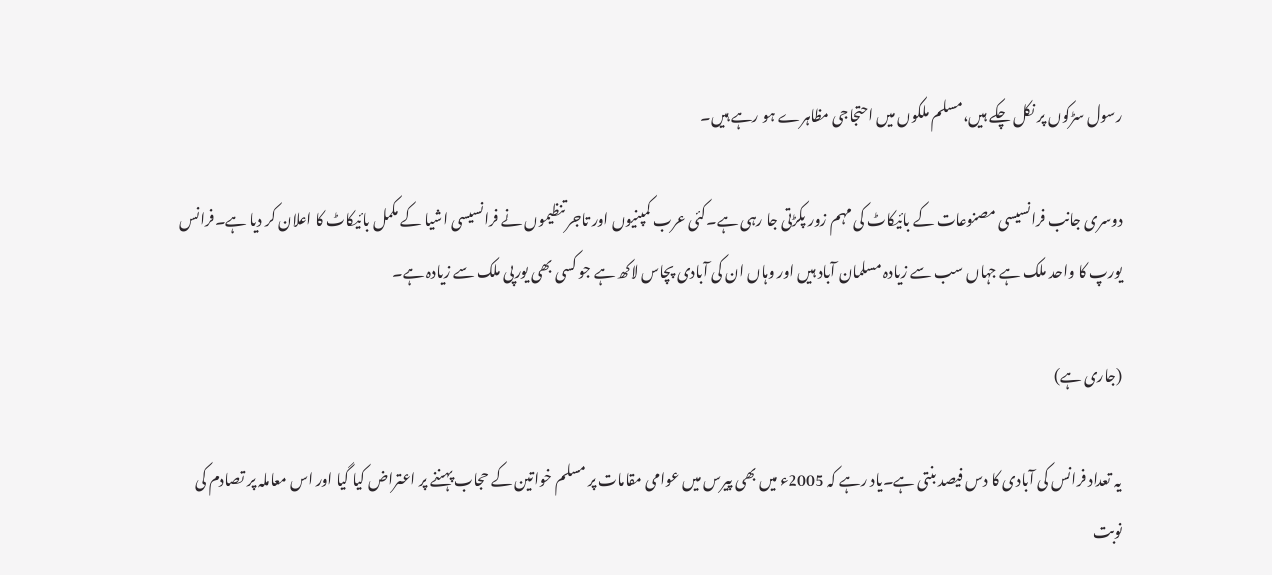رسول سڑکوں پر نکل چکے ہیں،مسلم ملکوں میں احتجاجی مظاہرے ہو رہے ہیں۔

دوسری جانب فرانسیسی مصنوعات کے بائیکاٹ کی مہم زور پکڑتی جا رہی ہے۔کئی عرب کمپنیوں اور تاجر تنظیموں نے فرانسیسی اشیا کے مکمل بائیکاٹ کا اعلان کر دیا ہے۔فرانس یورپ کا واحد ملک ہے جہاں سب سے زیادہ مسلمان آباد ہیں اور وہاں ان کی آبادی پچاس لاکھ ہے جو کسی بھی یورپی ملک سے زیادہ ہے۔

(جاری ہے)

یہ تعداد فرانس کی آبادی کا دس فیصد بنتی ہے۔یاد رہے کہ 2005ء میں بھی پیرس میں عوامی مقامات پر مسلم خواتین کے حجاب پہننے پر اعتراض کیا گیا اور اس معاملہ پر تصادم کی نوبت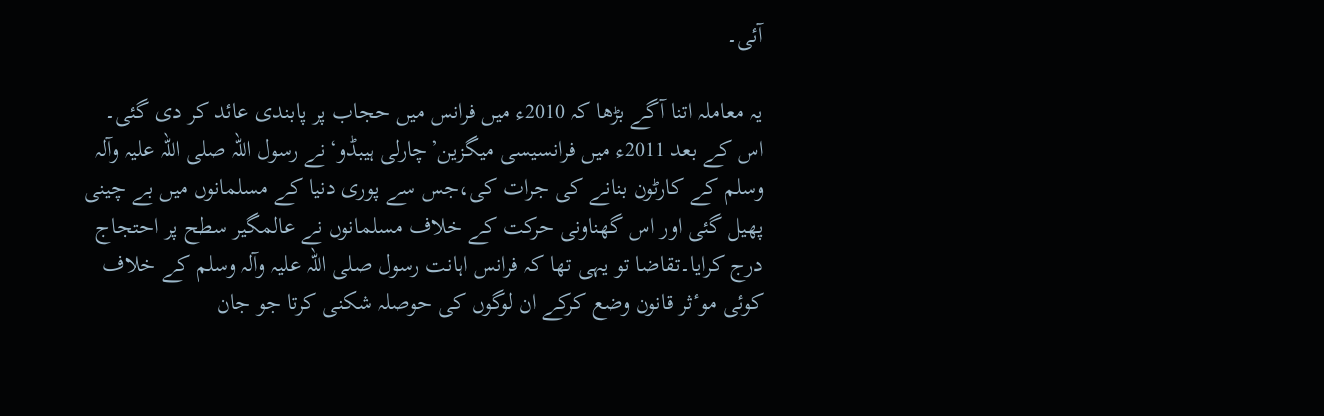آئی۔

یہ معاملہ اتنا آگے بڑھا کہ 2010ء میں فرانس میں حجاب پر پابندی عائد کر دی گئی۔
اس کے بعد 2011ء میں فرانسیسی میگزین’چارلی ہیبڈو‘نے رسول اللہ صلی اللہ علیہ وآلہ وسلم کے کارٹون بنانے کی جرات کی،جس سے پوری دنیا کے مسلمانوں میں بے چینی پھیل گئی اور اس گھناونی حرکت کے خلاف مسلمانوں نے عالمگیر سطح پر احتجاج درج کرایا۔تقاضا تو یہی تھا کہ فرانس اہانت رسول صلی اللہ علیہ وآلہ وسلم کے خلاف کوئی موٴثر قانون وضع کرکے ان لوگوں کی حوصلہ شکنی کرتا جو جان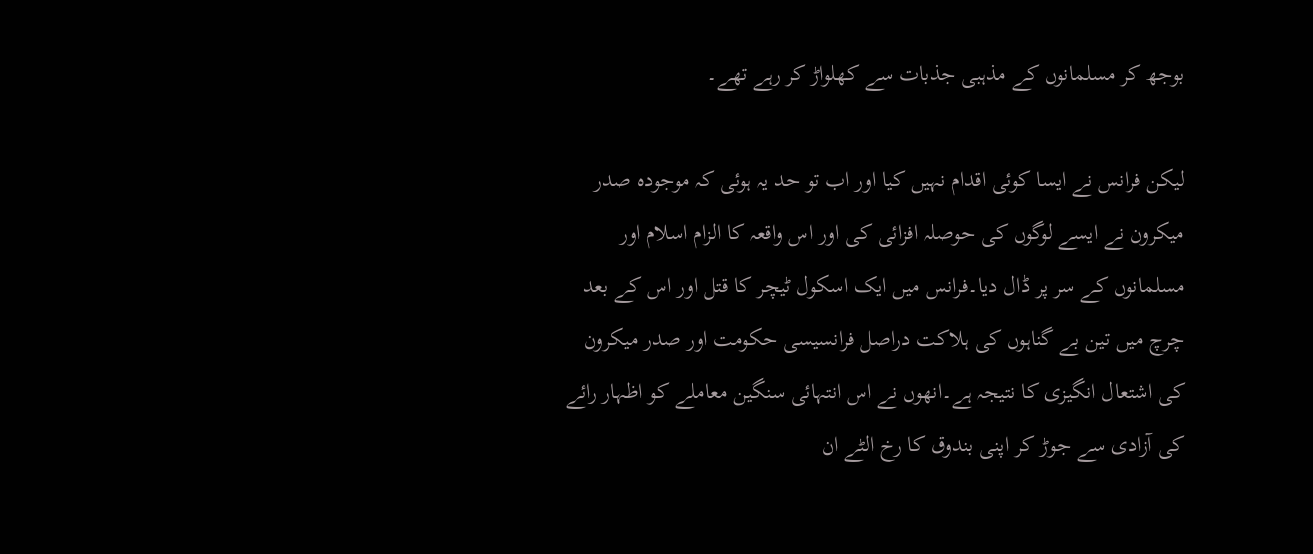بوجھ کر مسلمانوں کے مذہبی جذبات سے کھلواڑ کر رہے تھے۔

لیکن فرانس نے ایسا کوئی اقدام نہیں کیا اور اب تو حد یہ ہوئی کہ موجودہ صدر میکرون نے ایسے لوگوں کی حوصلہ افزائی کی اور اس واقعہ کا الزام اسلام اور مسلمانوں کے سر پر ڈال دیا۔فرانس میں ایک اسکول ٹیچر کا قتل اور اس کے بعد چرچ میں تین بے گناہوں کی ہلاکت دراصل فرانسیسی حکومت اور صدر میکرون کی اشتعال انگیزی کا نتیجہ ہے۔انھوں نے اس انتہائی سنگین معاملے کو اظہار رائے کی آزادی سے جوڑ کر اپنی بندوق کا رخ الٹے ان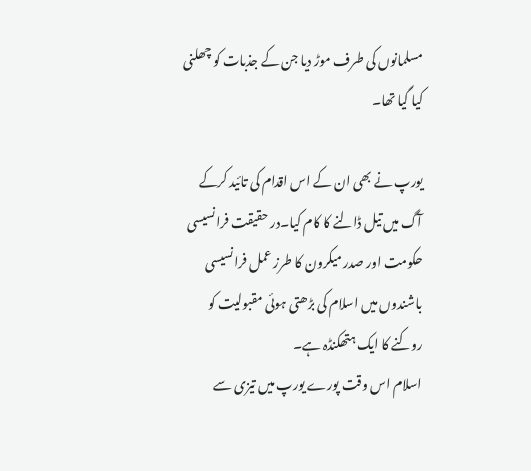مسلمانوں کی طرف موڑ دیا جن کے جذبات کو چھلنی کیا گیا تھا۔

یورپ نے بھی ان کے اس اقدام کی تائید کرکے آگ میں تیل ڈالنے کا کام کیا۔در حقیقت فرانسیسی حکومت اور صدر میکرون کا طرز عمل فرانسیسی باشندوں میں اسلام کی بڑھتی ہوئی مقبولیت کو روکنے کا ایک ہتھکنڈہ ہے۔
اسلام اس وقت پورے یورپ میں تیزی سے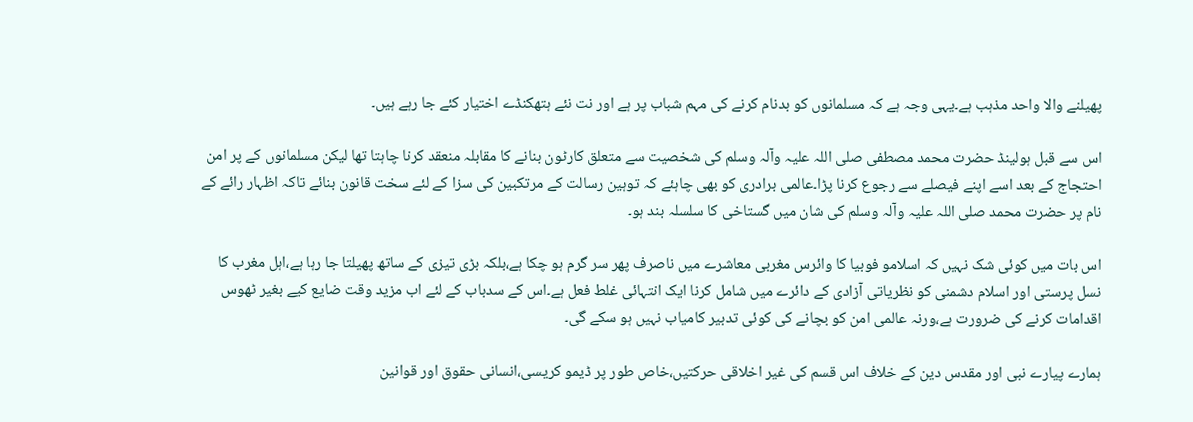پھیلنے والا واحد مذہب ہے۔یہی وجہ ہے کہ مسلمانوں کو بدنام کرنے کی مہم شباب پر ہے اور نت نئے ہتھکنڈے اختیار کئے جا رہے ہیں۔

اس سے قبل ہولینڈ حضرت محمد مصطفی صلی اللہ علیہ وآلہ وسلم کی شخصیت سے متعلق کارٹون بنانے کا مقابلہ منعقد کرنا چاہتا تھا لیکن مسلمانوں کے پر امن احتجاج کے بعد اسے اپنے فیصلے سے رجوع کرنا پڑا۔عالمی برادری کو بھی چاہئے کہ توہین رسالت کے مرتکبین کی سزا کے لئے سخت قانون بنائے تاکہ اظہار رائے کے نام پر حضرت محمد صلی اللہ علیہ وآلہ وسلم کی شان میں گستاخی کا سلسلہ بند ہو۔

اس بات میں کوئی شک نہیں کہ اسلامو فوبیا کا وائرس مغربی معاشرے میں ناصرف پھر سر گرم ہو چکا ہے،بلکہ بڑی تیزی کے ساتھ پھیلتا جا رہا ہے،اہل مغرب کا نسل پرستی اور اسلام دشمنی کو نظریاتی آزادی کے دائرے میں شامل کرنا ایک انتہائی غلط فعل ہے۔اس کے سدباب کے لئے اب مزید وقت ضایع کیے بغیر ٹھوس اقدامات کرنے کی ضرورت ہے،ورنہ عالمی امن کو بچانے کی کوئی تدبیر کامیاب نہیں ہو سکے گی۔

ہمارے پیارے نبی اور مقدس دین کے خلاف اس قسم کی غیر اخلاقی حرکتیں،خاص طور پر ڈیمو کریسی،انسانی حقوق اور قوانین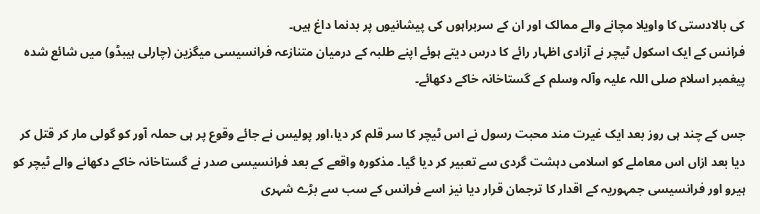کی بالادستی کا واویلا مچانے والے ممالک اور ان کے سربراہوں کی پیشانیوں پر بدنما داغ ہیں۔
فرانس کے ایک اسکول ٹیچر نے آزادی اظہار رائے کا درس دیتے ہوئے اپنے طلبہ کے درمیان متنازعہ فرانسیسی میگزین (چارلی ہیبڈو) میں شائع شدہ پیغمبر اسلام صلی اللہ علیہ وآلہ وسلم کے گستاخانہ خاکے دکھائے۔

جس کے چند ہی روز بعد ایک غیرت مند محبت رسول نے اس ٹیچر کا سر قلم کر دیا،اور پولیس نے جائے وقوع پر ہی حملہ آور کو گولی مار کر قتل کر دیا بعد ازاں اس معاملے کو اسلامی دہشت گردی سے تعبیر کر دیا گیا۔ مذکورہ واقعے کے بعد فرانسیسی صدر نے گستاخانہ خاکے دکھانے والے ٹیچر کو ہیرو اور فرانسیسی جمہوریہ کے اقدار کا ترجمان قرار دیا نیز اسے فرانس کے سب سے بڑے شہری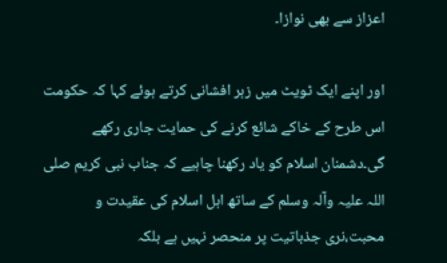اعزاز سے بھی نوازا۔

اور اپنے ایک ٹویٹ میں زہر افشانی کرتے ہوئے کہا کہ حکومت اس طرح کے خاکے شائع کرنے کی حمایت جاری رکھے گی۔دشمنان اسلام کو یاد رکھنا چاہیے کہ جناب نبی کریم صلی اللہ علیہ وآلہ وسلم کے ساتھ اہل اسلام کی عقیدت و محبت،نری جذباتیت پر منحصر نہیں ہے بلکہ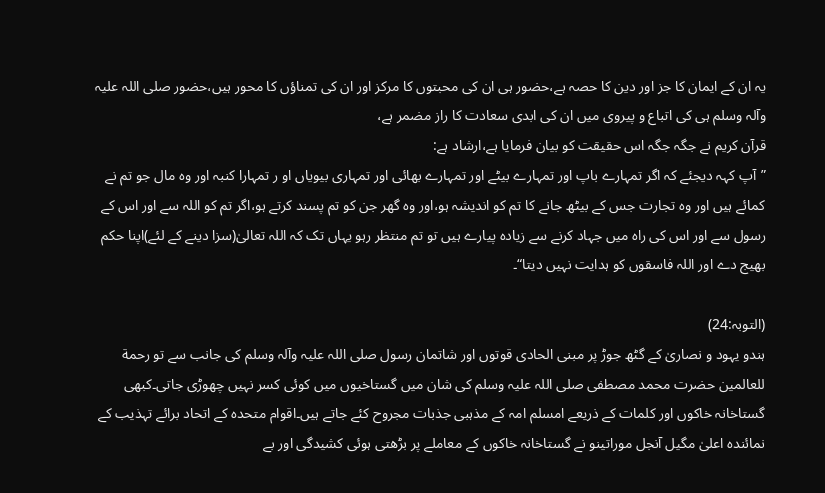یہ ان کے ایمان کا جز اور دین کا حصہ ہے،حضور ہی ان کی محبتوں کا مرکز اور ان کی تمناؤں کا محور ہیں،حضور صلی اللہ علیہ وآلہ وسلم ہی کی اتباع و پیروی میں ان کی ابدی سعادت کا راز مضمر ہے،
قرآن کریم نے جگہ جگہ اس حقیقت کو بیان فرمایا ہے،ارشاد ہے:
”آپ کہہ دیجئے کہ اگر تمہارے باپ اور تمہارے بیٹے اور تمہارے بھائی اور تمہاری بیویاں او ر تمہارا کنبہ اور وہ مال جو تم نے کمائے ہیں اور وہ تجارت جس کے بیٹھ جانے کا تم کو اندیشہ ہو،اور وہ گھر جن کو تم پسند کرتے ہو،اگر تم کو اللہ سے اور اس کے رسول سے اور اس کی راہ میں جہاد کرنے سے زیادہ پیارے ہیں تو تم منتظر رہو یہاں تک کہ اللہ تعالیٰ(سزا دینے کے لئے)اپنا حکم بھیج دے اور اللہ فاسقوں کو ہدایت نہیں دیتا“۔

(التوبہ:24)
ہندو یہود و نصاریٰ کے گٹھ جوڑ پر مبنی الحادی قوتوں اور شاتمان رسول صلی اللہ علیہ وآلہ وسلم کی جانب سے تو رحمة للعالمین حضرت محمد مصطفی صلی اللہ علیہ وسلم کی شان میں گستاخیوں میں کوئی کسر نہیں چھوڑی جاتی۔کبھی گستاخانہ خاکوں اور کلمات کے ذریعے امسلم امہ کے مذہبی جذبات مجروح کئے جاتے ہیں۔اقوام متحدہ کے اتحاد برائے تہذیب کے نمائندہ اعلیٰ مگیل آنجل موراتینو نے گستاخانہ خاکوں کے معاملے پر بڑھتی ہوئی کشیدگی اور بے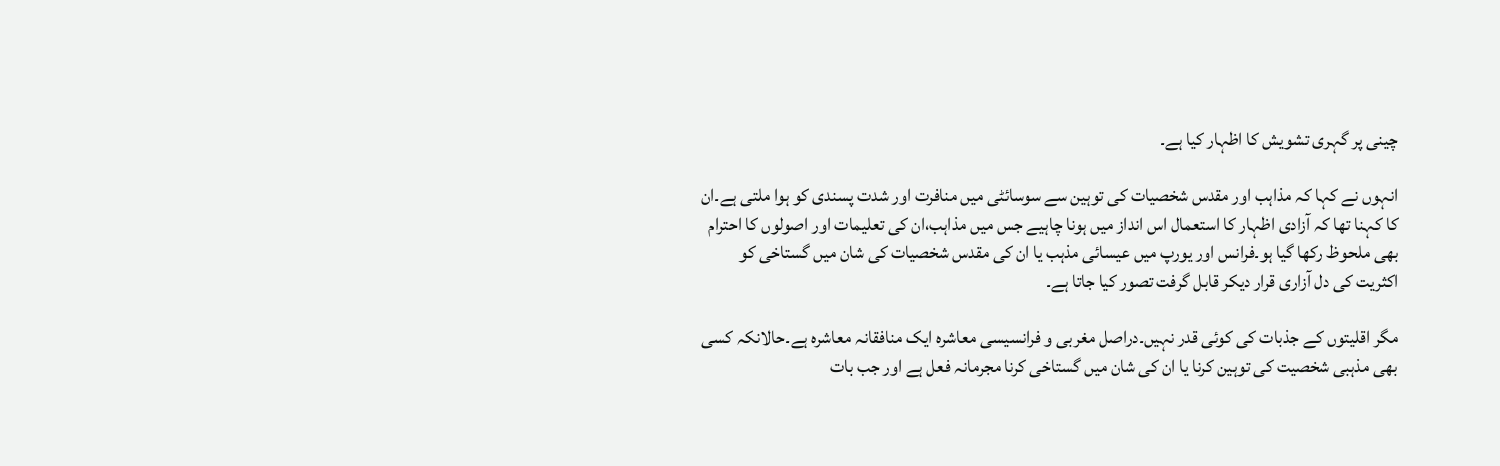چینی پر گہری تشویش کا اظہار کیا ہے۔

انہوں نے کہا کہ مذاہب اور مقدس شخصیات کی توہین سے سوسائٹی میں منافرت اور شدت پسندی کو ہوا ملتی ہے۔ان کا کہنا تھا کہ آزادی اظہار کا استعمال اس انداز میں ہونا چاہیے جس میں مذاہب،ان کی تعلیمات اور اصولوں کا احترام بھی ملحوظ رکھا گیا ہو۔فرانس اور یورپ میں عیسائی مذہب یا ان کی مقدس شخصیات کی شان میں گستاخی کو اکثریت کی دل آزاری قرار دیکر قابل گرفت تصور کیا جاتا ہے۔

مگر اقلیتوں کے جذبات کی کوئی قدر نہیں۔دراصل مغربی و فرانسیسی معاشرہ ایک منافقانہ معاشرہ ہے۔حالانکہ کسی بھی مذہبی شخصیت کی توہین کرنا یا ان کی شان میں گستاخی کرنا مجرمانہ فعل ہے اور جب بات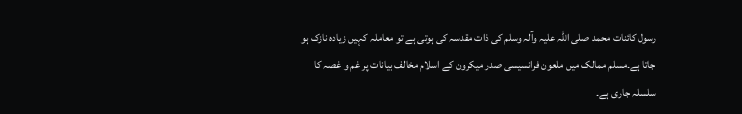رسول کائنات محمد صلی اللہ علیہ وآلہ وسلم کی ذات مقدسہ کی ہوتی ہے تو معاملہ کہیں زیادہ نازک ہو جاتا ہے۔مسلم ممالک میں ملعون فرانسیسی صدر میکرون کے اسلام مخالف بیانات پر غم و غصہ کا سلسلہ جاری ہے۔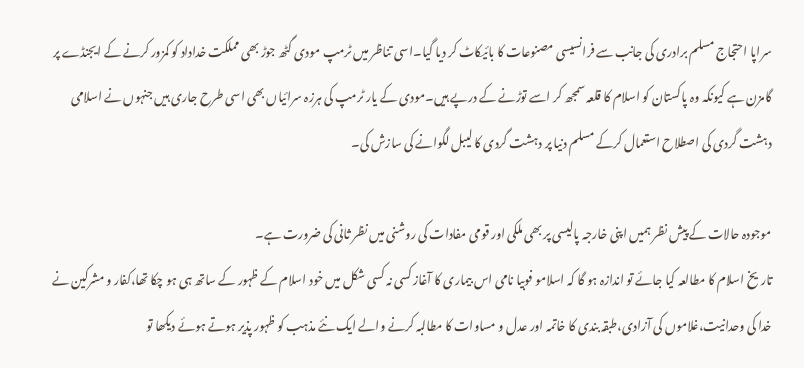سراپا احتجاج مسلم برادری کی جانب سے فرانسیسی مصنوعات کا بائیکاٹ کر دیا گیا۔اسی تناظر میں ٹرمپ مودی گٹھ جوڑ بھی مملکت خداداد کو کمزور کرنے کے ایجنڈے پر گامزن ہے کیونکہ وہ پاکستان کو اسلام کا قلعہ سمجھ کر اسے توڑنے کے درپے ہیں۔مودی کے یار ٹرمپ کی ہرزہ سرائیاں بھی اسی طرح جاری ہیں جنہوں نے اسلامی دہشت گردی کی اصطلاح استعمال کرکے مسلم دنیا پر دہشت گردی کا لیبل لگوانے کی سازش کی۔

موجودہ حالات کے پیش نظر ہمیں اپنی خارجہ پالیسی پر بھی ملکی اور قومی مفادات کی روشنی میں نظر ثانی کی ضرورت ہے۔
تاریخ اسلام کا مطالعہ کیا جائے تو اندازہ ہو گا کہ اسلامو فوبیا نامی اس بیماری کا آغاز کسی نہ کسی شکل میں خود اسلام کے ظہور کے ساتھ ہی ہو چکا تھا،کفار و مشرکین نے خدا کی وحدانیت،غلاموں کی آزادی،طبقہ بندی کا خاتمہ اور عدل و مساوات کا مطالبہ کرنے والے ایک نئے مذہب کو ظہور پذیر ہوتے ہوئے دیکھا تو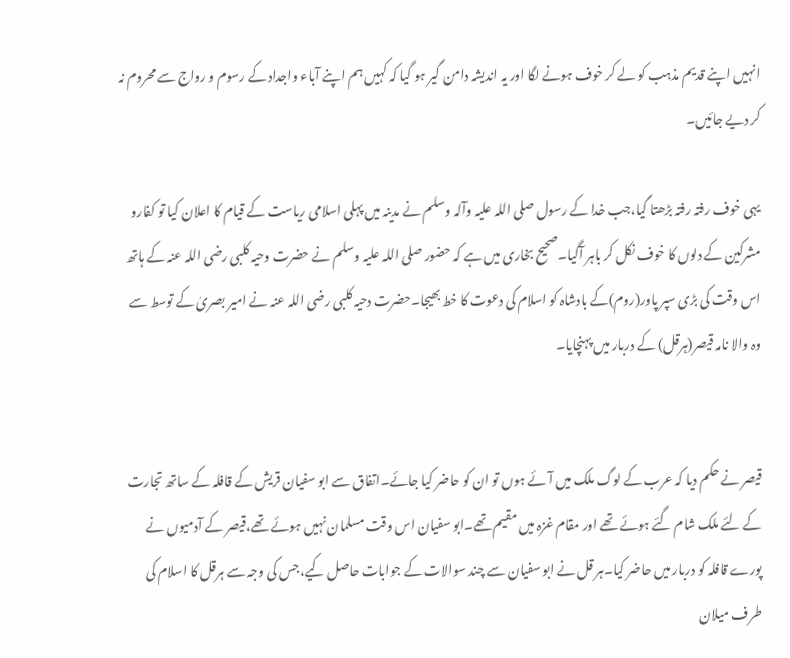انہیں اپنے قدیم مذہب کو لے کر خوف ہونے لگا اور یہ اندیشہ دامن گیر ہو گیا کہ کہیں ہم اپنے آباء واجداد کے رسوم و رواج سے محروم نہ کر دیے جائیں۔

یہی خوف رفتہ رفتہ بڑھتا گیا،جب خدا کے رسول صلی اللہ علیہ وآلہ وسلم نے مدینہ میں پہلی اسلامی ریاست کے قیام کا اعلان کیا تو کفارو مشرکین کے دلوں کا خوف نکل کر باہر آگیا۔صحیح بخاری میں ہے کہ حضور صلی اللہ علیہ وسلم نے حضرت وحیہ کلبی رضی اللہ عنہ کے ہاتھ اس وقت کی بڑی سپر پاور(روم)کے بادشاہ کو اسلام کی دعوت کا خط بھیجا۔حضرت دحیہ کلبی رضی اللہ عنہ نے امیر بصریٰ کے توسط سے وہ والا نامہ قیصر(ہرقل) کے دربار میں پہنچایا۔


قیصر نے حکم دیا کہ عرب کے لوگ ملک میں آئے ہوں تو ان کو حاضر کیا جائے۔اتفاق سے ابو سفیان قریش کے قافلہ کے ساتھ تجارت کے لئے ملک شام گئے ہوئے تھے اور مقام غزہ میں مقیم تھے۔ابو سفیان اس وقت مسلمان نہیں ہوئے تھے،قیصر کے آدمیوں نے پورے قافلہ کو دربار میں حاضر کیا۔ہر قل نے ابو سفیان سے چند سوالات کے جوابات حاصل کیے،جس کی وجہ سے ہرقل کا اسلام کی طرف میلان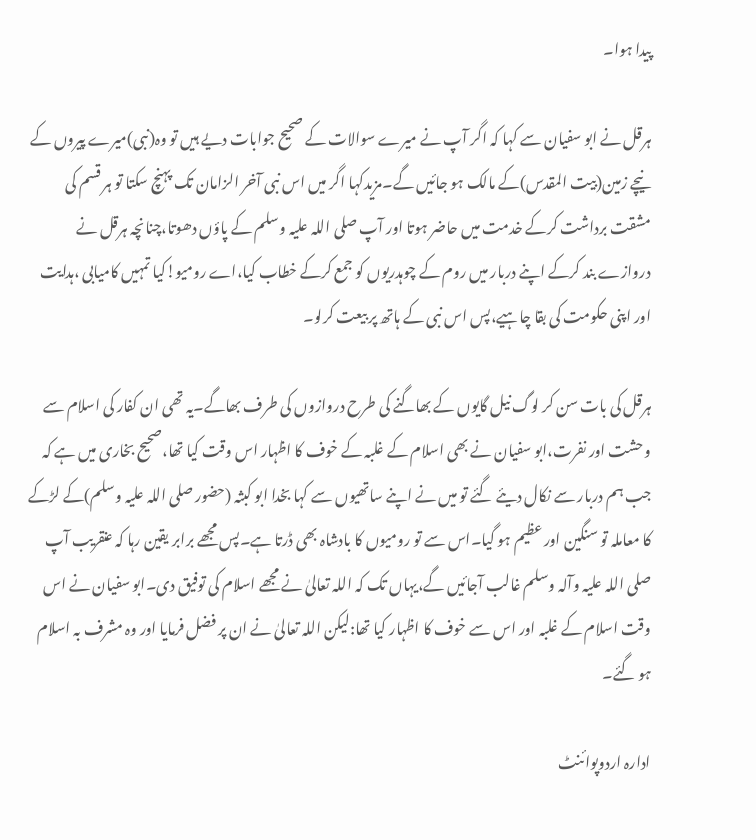پیدا ہوا۔

ہرقل نے ابو سفیان سے کہا کہ اگر آپ نے میرے سوالات کے صحیح جوابات دیے ہیں تو وہ(نبی)میرے پیروں کے نیچے زمین(بیت المقدس)کے مالک ہو جائیں گے۔مزیدکہا اگر میں اس نبی آخر الزامان تک پہنچ سکتا تو ہر قسم کی مشقت برداشت کرکے خدمت میں حاضر ہوتا اور آپ صلی اللہ علیہ وسلم کے پاؤں دھوتا،چنانچہ ہرقل نے دروازے بند کرکے اپنے دربار میں روم کے چوہدریوں کو جمع کرکے خطاب کیا،اے رومیو!کیا تمہیں کامیابی ،ہدایت اور اپنی حکومت کی بقا چاہیے،پس اس نبی کے ہاتھ پر بیعت کرلو۔

ہرقل کی بات سن کر لوگ نیل گایوں کے بھاگنے کی طرح دروازوں کی طرف بھاگے۔یہ تھی ان کفار کی اسلام سے وحشت اور نفرت،ابو سفیان نے بھی اسلام کے غلبہ کے خوف کا اظہار اس وقت کیا تھا،صحیح بخاری میں ہے کہ جب ہم دربار سے نکال دیئے گئے تو میں نے اپنے ساتھیوں سے کہا بخدا ابو کبثہ (حضور صلی اللہ علیہ وسلم)کے لڑکے کا معاملہ تو سنگین اور عظیم ہو گیا۔اس سے تو رومیوں کا بادشاہ بھی ڈرتا ہے۔پس مجھے برابر یقین رہا کہ عنقریب آپ صلی اللہ علیہ وآلہ وسلم غالب آجائیں گے،یہاں تک کہ اللہ تعالیٰ نے مجھے اسلام کی توفیق دی۔ابو سفیان نے اس وقت اسلام کے غلبہ اور اس سے خوف کا اظہار کیا تھا:لیکن اللہ تعالیٰ نے ان پر فضل فرمایا اور وہ مشرف بہ اسلام ہو گئے۔

ادارہ اردوپوائنٹ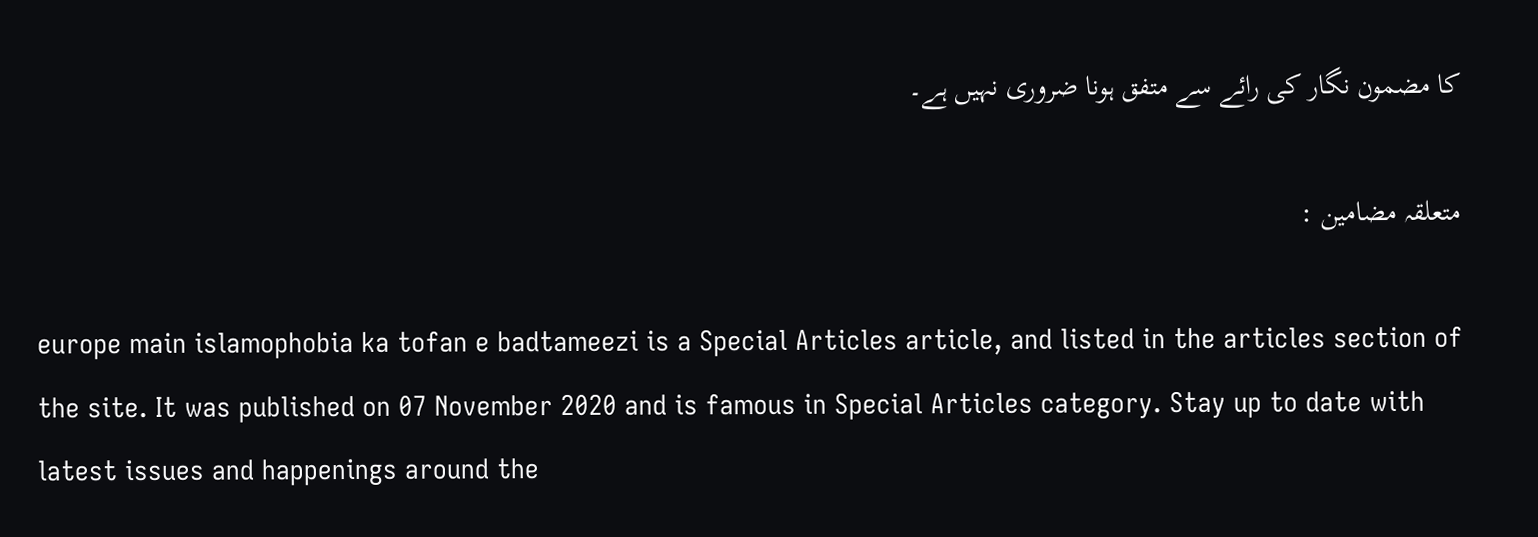کا مضمون نگار کی رائے سے متفق ہونا ضروری نہیں ہے۔

متعلقہ مضامین :

europe main islamophobia ka tofan e badtameezi is a Special Articles article, and listed in the articles section of the site. It was published on 07 November 2020 and is famous in Special Articles category. Stay up to date with latest issues and happenings around the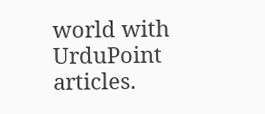world with UrduPoint articles.